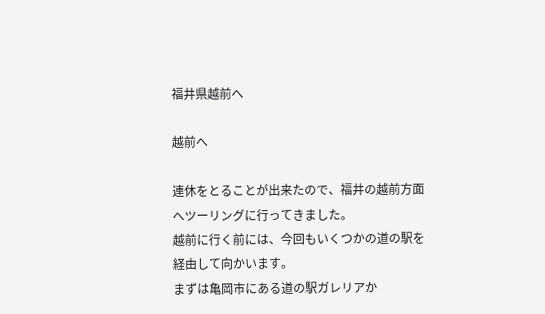福井県越前へ

越前へ

連休をとることが出来たので、福井の越前方面へツーリングに行ってきました。
越前に行く前には、今回もいくつかの道の駅を経由して向かいます。
まずは亀岡市にある道の駅ガレリアか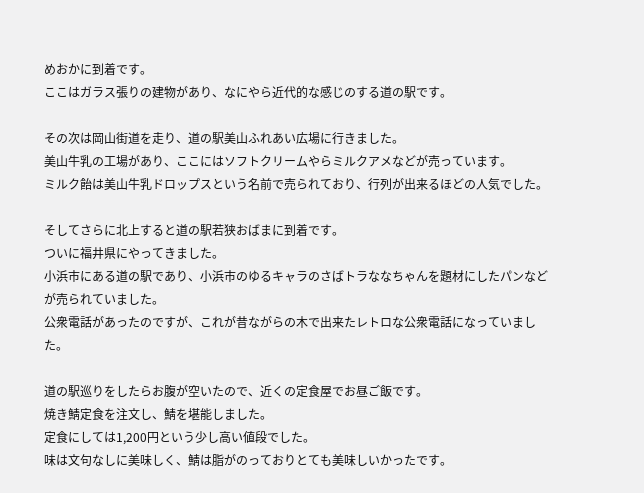めおかに到着です。
ここはガラス張りの建物があり、なにやら近代的な感じのする道の駅です。

その次は岡山街道を走り、道の駅美山ふれあい広場に行きました。
美山牛乳の工場があり、ここにはソフトクリームやらミルクアメなどが売っています。
ミルク飴は美山牛乳ドロップスという名前で売られており、行列が出来るほどの人気でした。

そしてさらに北上すると道の駅若狭おばまに到着です。
ついに福井県にやってきました。
小浜市にある道の駅であり、小浜市のゆるキャラのさばトラななちゃんを題材にしたパンなどが売られていました。
公衆電話があったのですが、これが昔ながらの木で出来たレトロな公衆電話になっていました。

道の駅巡りをしたらお腹が空いたので、近くの定食屋でお昼ご飯です。
焼き鯖定食を注文し、鯖を堪能しました。
定食にしては1,200円という少し高い値段でした。
味は文句なしに美味しく、鯖は脂がのっておりとても美味しいかったです。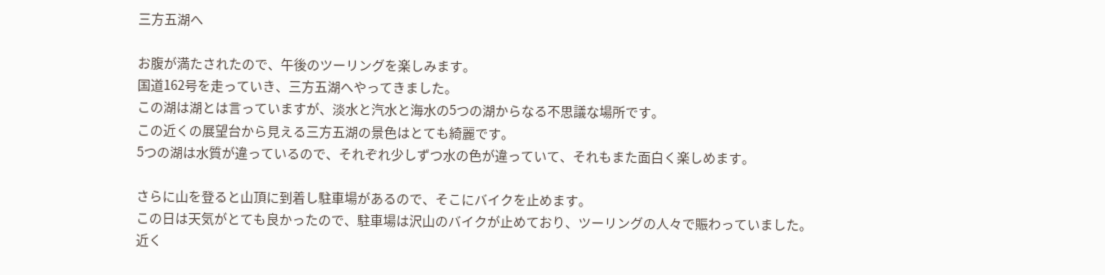三方五湖へ

お腹が満たされたので、午後のツーリングを楽しみます。
国道162号を走っていき、三方五湖へやってきました。
この湖は湖とは言っていますが、淡水と汽水と海水の5つの湖からなる不思議な場所です。
この近くの展望台から見える三方五湖の景色はとても綺麗です。
5つの湖は水質が違っているので、それぞれ少しずつ水の色が違っていて、それもまた面白く楽しめます。

さらに山を登ると山頂に到着し駐車場があるので、そこにバイクを止めます。
この日は天気がとても良かったので、駐車場は沢山のバイクが止めており、ツーリングの人々で賑わっていました。
近く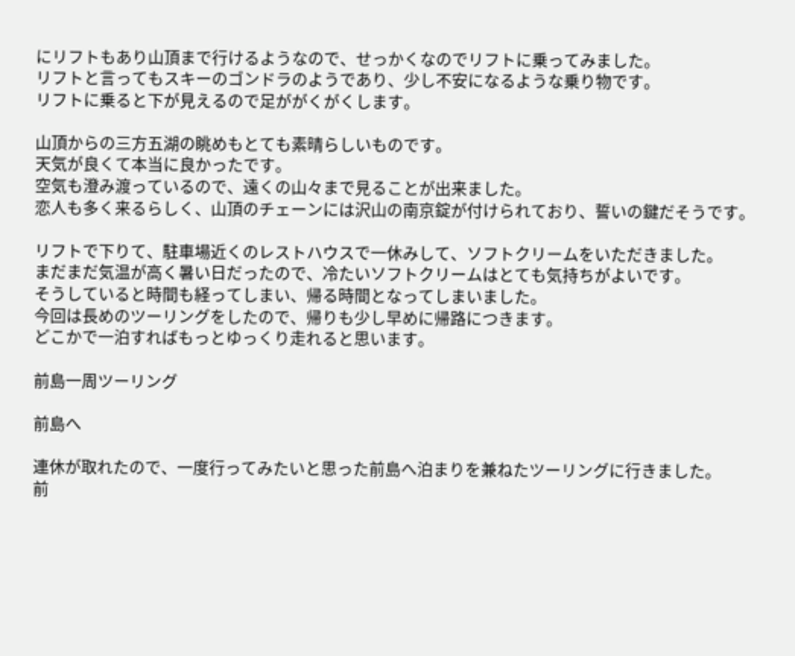にリフトもあり山頂まで行けるようなので、せっかくなのでリフトに乗ってみました。
リフトと言ってもスキーのゴンドラのようであり、少し不安になるような乗り物です。
リフトに乗ると下が見えるので足ががくがくします。

山頂からの三方五湖の眺めもとても素晴らしいものです。
天気が良くて本当に良かったです。
空気も澄み渡っているので、遠くの山々まで見ることが出来ました。
恋人も多く来るらしく、山頂のチェーンには沢山の南京錠が付けられており、誓いの鍵だそうです。

リフトで下りて、駐車場近くのレストハウスで一休みして、ソフトクリームをいただきました。
まだまだ気温が高く暑い日だったので、冷たいソフトクリームはとても気持ちがよいです。
そうしていると時間も経ってしまい、帰る時間となってしまいました。
今回は長めのツーリングをしたので、帰りも少し早めに帰路につきます。
どこかで一泊すればもっとゆっくり走れると思います。

前島一周ツーリング

前島へ

連休が取れたので、一度行ってみたいと思った前島へ泊まりを兼ねたツーリングに行きました。
前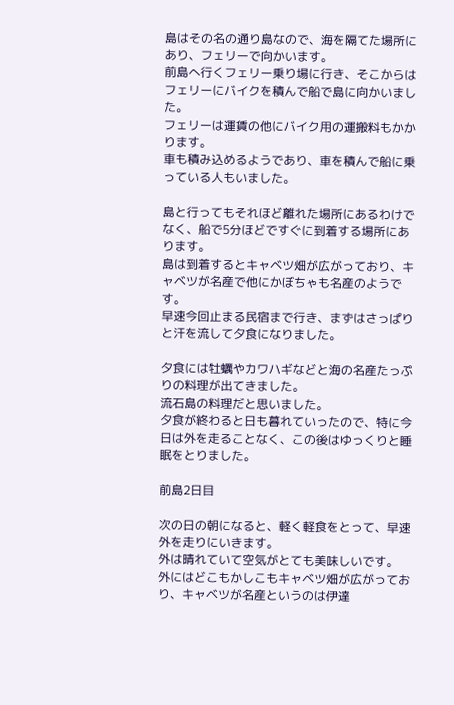島はその名の通り島なので、海を隔てた場所にあり、フェリーで向かいます。
前島へ行くフェリー乗り場に行き、そこからはフェリーにバイクを積んで船で島に向かいました。
フェリーは運賃の他にバイク用の運搬料もかかります。
車も積み込めるようであり、車を積んで船に乗っている人もいました。

島と行ってもそれほど離れた場所にあるわけでなく、船で5分ほどですぐに到着する場所にあります。
島は到着するとキャベツ畑が広がっており、キャベツが名産で他にかぼちゃも名産のようです。
早速今回止まる民宿まで行き、まずはさっぱりと汗を流して夕食になりました。

夕食には牡蠣やカワハギなどと海の名産たっぷりの料理が出てきました。
流石島の料理だと思いました。
夕食が終わると日も暮れていったので、特に今日は外を走ることなく、この後はゆっくりと睡眠をとりました。

前島2日目

次の日の朝になると、軽く軽食をとって、早速外を走りにいきます。
外は晴れていて空気がとても美味しいです。
外にはどこもかしこもキャベツ畑が広がっており、キャベツが名産というのは伊達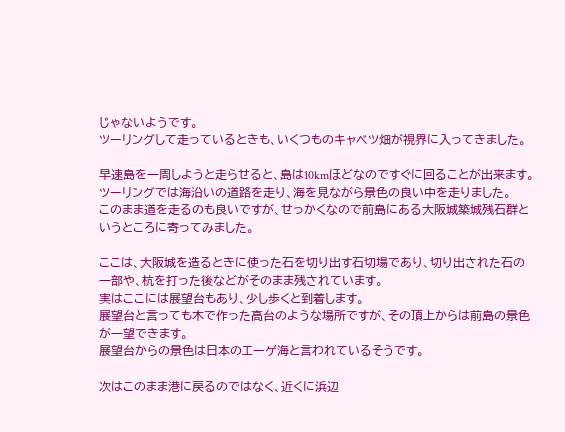じゃないようです。
ツーリングして走っているときも、いくつものキャベツ畑が視界に入ってきました。

早速島を一周しようと走らせると、島は10kmほどなのですぐに回ることが出来ます。
ツーリングでは海沿いの道路を走り、海を見ながら景色の良い中を走りました。
このまま道を走るのも良いですが、せっかくなので前島にある大阪城築城残石群というところに寄ってみました。

ここは、大阪城を造るときに使った石を切り出す石切場であり、切り出された石の一部や、杭を打った後などがそのまま残されています。
実はここには展望台もあり、少し歩くと到着します。
展望台と言っても木で作った高台のような場所ですが、その頂上からは前島の景色が一望できます。
展望台からの景色は日本のエーゲ海と言われているそうです。

次はこのまま港に戻るのではなく、近くに浜辺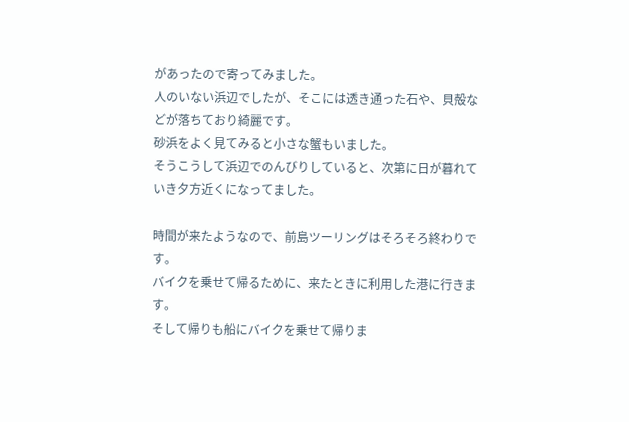があったので寄ってみました。
人のいない浜辺でしたが、そこには透き通った石や、貝殻などが落ちており綺麗です。
砂浜をよく見てみると小さな蟹もいました。
そうこうして浜辺でのんびりしていると、次第に日が暮れていき夕方近くになってました。

時間が来たようなので、前島ツーリングはそろそろ終わりです。
バイクを乗せて帰るために、来たときに利用した港に行きます。
そして帰りも船にバイクを乗せて帰りま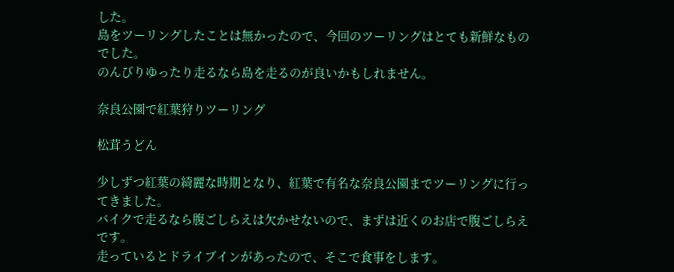した。
島をツーリングしたことは無かったので、今回のツーリングはとても新鮮なものでした。
のんびりゆったり走るなら島を走るのが良いかもしれません。

奈良公園で紅葉狩りツーリング

松茸うどん

少しずつ紅葉の綺麗な時期となり、紅葉で有名な奈良公園までツーリングに行ってきました。
バイクで走るなら腹ごしらえは欠かせないので、まずは近くのお店で腹ごしらえです。
走っているとドライブインがあったので、そこで食事をします。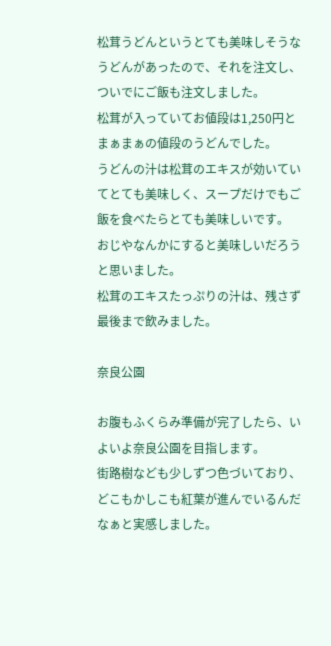松茸うどんというとても美味しそうなうどんがあったので、それを注文し、ついでにご飯も注文しました。
松茸が入っていてお値段は1,250円とまぁまぁの値段のうどんでした。
うどんの汁は松茸のエキスが効いていてとても美味しく、スープだけでもご飯を食べたらとても美味しいです。
おじやなんかにすると美味しいだろうと思いました。
松茸のエキスたっぷりの汁は、残さず最後まで飲みました。

奈良公園

お腹もふくらみ準備が完了したら、いよいよ奈良公園を目指します。
街路樹なども少しずつ色づいており、どこもかしこも紅葉が進んでいるんだなぁと実感しました。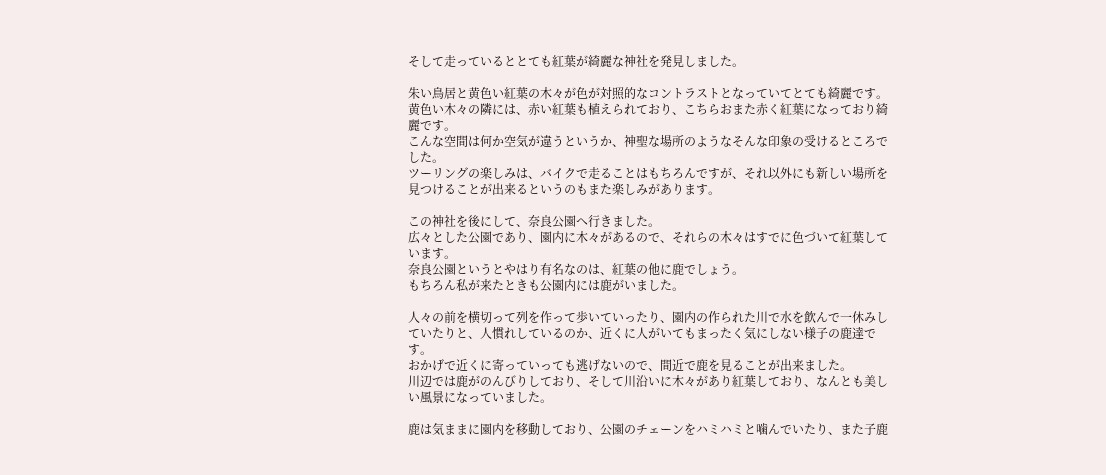そして走っているととても紅葉が綺麗な神社を発見しました。

朱い鳥居と黄色い紅葉の木々が色が対照的なコントラストとなっていてとても綺麗です。
黄色い木々の隣には、赤い紅葉も植えられており、こちらおまた赤く紅葉になっており綺麗です。
こんな空間は何か空気が違うというか、神聖な場所のようなそんな印象の受けるところでした。
ツーリングの楽しみは、バイクで走ることはもちろんですが、それ以外にも新しい場所を見つけることが出来るというのもまた楽しみがあります。

この神社を後にして、奈良公園へ行きました。
広々とした公園であり、園内に木々があるので、それらの木々はすでに色づいて紅葉しています。
奈良公園というとやはり有名なのは、紅葉の他に鹿でしょう。
もちろん私が来たときも公園内には鹿がいました。

人々の前を横切って列を作って歩いていったり、園内の作られた川で水を飲んで一休みしていたりと、人慣れしているのか、近くに人がいてもまったく気にしない様子の鹿達です。
おかげで近くに寄っていっても逃げないので、間近で鹿を見ることが出来ました。
川辺では鹿がのんびりしており、そして川沿いに木々があり紅葉しており、なんとも美しい風景になっていました。

鹿は気ままに園内を移動しており、公園のチェーンをハミハミと噛んでいたり、また子鹿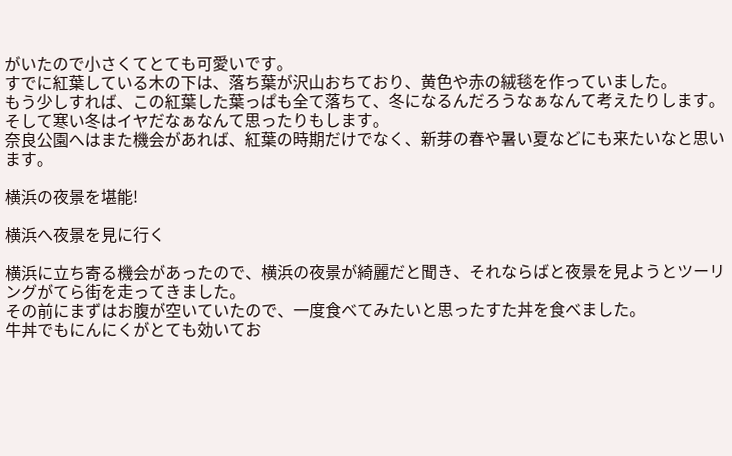がいたので小さくてとても可愛いです。
すでに紅葉している木の下は、落ち葉が沢山おちており、黄色や赤の絨毯を作っていました。
もう少しすれば、この紅葉した葉っぱも全て落ちて、冬になるんだろうなぁなんて考えたりします。
そして寒い冬はイヤだなぁなんて思ったりもします。
奈良公園へはまた機会があれば、紅葉の時期だけでなく、新芽の春や暑い夏などにも来たいなと思います。

横浜の夜景を堪能!

横浜へ夜景を見に行く

横浜に立ち寄る機会があったので、横浜の夜景が綺麗だと聞き、それならばと夜景を見ようとツーリングがてら街を走ってきました。
その前にまずはお腹が空いていたので、一度食べてみたいと思ったすた丼を食べました。
牛丼でもにんにくがとても効いてお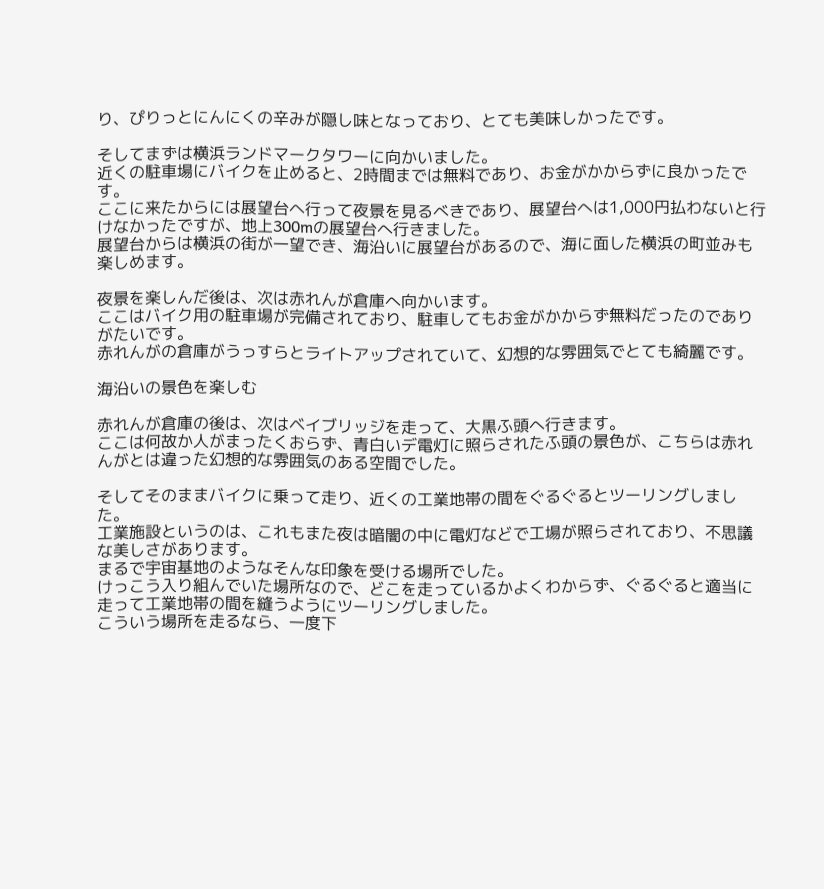り、ぴりっとにんにくの辛みが隠し味となっており、とても美味しかったです。

そしてまずは横浜ランドマークタワーに向かいました。
近くの駐車場にバイクを止めると、2時間までは無料であり、お金がかからずに良かったです。
ここに来たからには展望台へ行って夜景を見るべきであり、展望台へは1,000円払わないと行けなかったですが、地上300mの展望台へ行きました。
展望台からは横浜の街が一望でき、海沿いに展望台があるので、海に面した横浜の町並みも楽しめます。

夜景を楽しんだ後は、次は赤れんが倉庫へ向かいます。
ここはバイク用の駐車場が完備されており、駐車してもお金がかからず無料だったのでありがたいです。
赤れんがの倉庫がうっすらとライトアップされていて、幻想的な雰囲気でとても綺麗です。

海沿いの景色を楽しむ

赤れんが倉庫の後は、次はベイブリッジを走って、大黒ふ頭へ行きます。
ここは何故か人がまったくおらず、青白いデ電灯に照らされたふ頭の景色が、こちらは赤れんがとは違った幻想的な雰囲気のある空間でした。

そしてそのままバイクに乗って走り、近くの工業地帯の間をぐるぐるとツーリングしました。
工業施設というのは、これもまた夜は暗闇の中に電灯などで工場が照らされており、不思議な美しさがあります。
まるで宇宙基地のようなそんな印象を受ける場所でした。
けっこう入り組んでいた場所なので、どこを走っているかよくわからず、ぐるぐると適当に走って工業地帯の間を縫うようにツーリングしました。
こういう場所を走るなら、一度下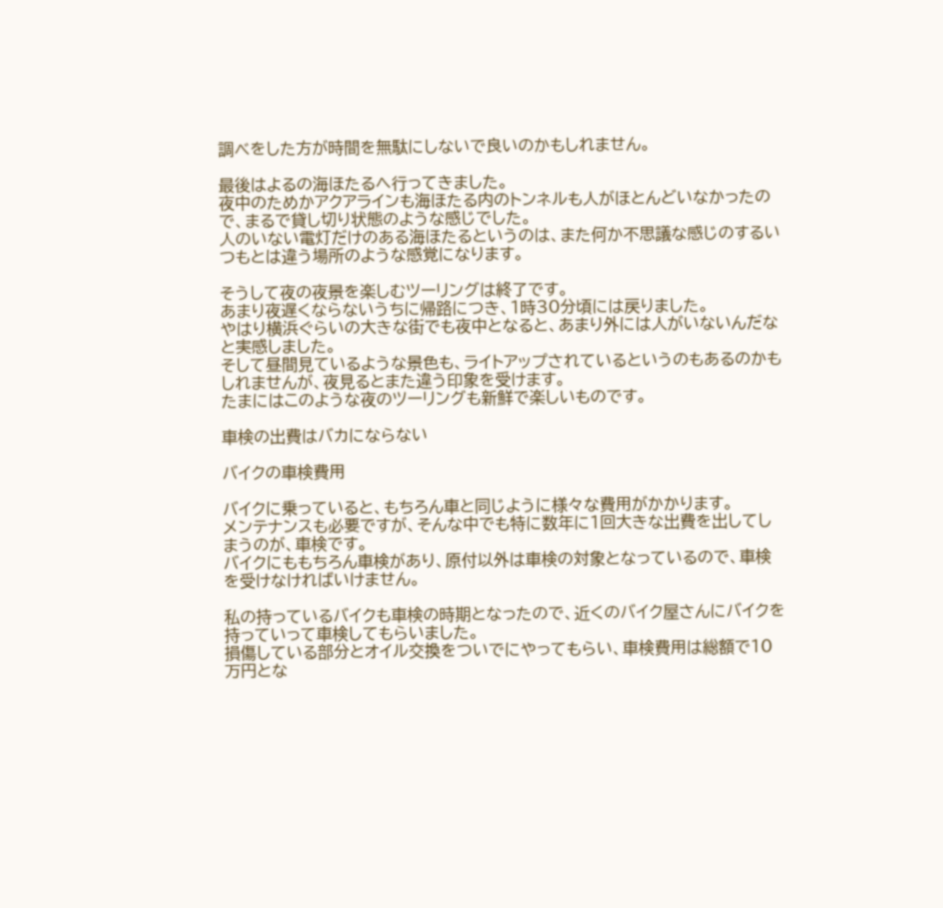調べをした方が時間を無駄にしないで良いのかもしれません。

最後はよるの海ほたるへ行ってきました。
夜中のためかアクアラインも海ほたる内のトンネルも人がほとんどいなかったので、まるで貸し切り状態のような感じでした。
人のいない電灯だけのある海ほたるというのは、また何か不思議な感じのするいつもとは違う場所のような感覚になります。

そうして夜の夜景を楽しむツーリングは終了です。
あまり夜遅くならないうちに帰路につき、1時30分頃には戻りました。
やはり横浜ぐらいの大きな街でも夜中となると、あまり外には人がいないんだなと実感しました。
そして昼間見ているような景色も、ライトアップされているというのもあるのかもしれませんが、夜見るとまた違う印象を受けます。
たまにはこのような夜のツーリングも新鮮で楽しいものです。

車検の出費はバカにならない

バイクの車検費用

バイクに乗っていると、もちろん車と同じように様々な費用がかかります。
メンテナンスも必要ですが、そんな中でも特に数年に1回大きな出費を出してしまうのが、車検です。
バイクにももちろん車検があり、原付以外は車検の対象となっているので、車検を受けなければいけません。

私の持っているバイクも車検の時期となったので、近くのバイク屋さんにバイクを持っていって車検してもらいました。
損傷している部分とオイル交換をついでにやってもらい、車検費用は総額で10万円とな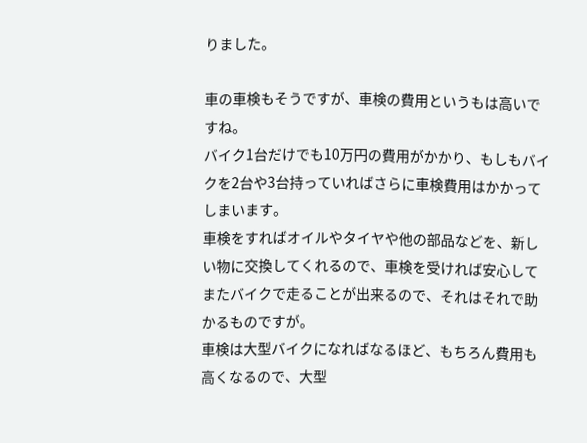りました。

車の車検もそうですが、車検の費用というもは高いですね。
バイク1台だけでも10万円の費用がかかり、もしもバイクを2台や3台持っていればさらに車検費用はかかってしまいます。
車検をすればオイルやタイヤや他の部品などを、新しい物に交換してくれるので、車検を受ければ安心してまたバイクで走ることが出来るので、それはそれで助かるものですが。
車検は大型バイクになればなるほど、もちろん費用も高くなるので、大型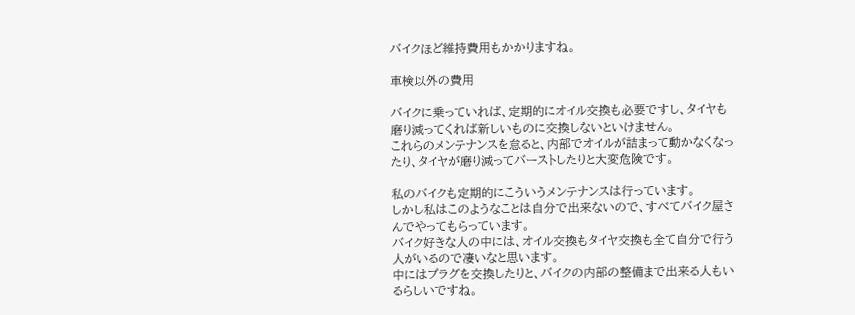バイクほど維持費用もかかりますね。

車検以外の費用

バイクに乗っていれば、定期的にオイル交換も必要ですし、タイヤも磨り減ってくれば新しいものに交換しないといけません。
これらのメンテナンスを怠ると、内部でオイルが詰まって動かなくなったり、タイヤが磨り減ってバーストしたりと大変危険です。

私のバイクも定期的にこういうメンテナンスは行っています。
しかし私はこのようなことは自分で出来ないので、すべてバイク屋さんでやってもらっています。
バイク好きな人の中には、オイル交換もタイヤ交換も全て自分で行う人がいるので凄いなと思います。
中にはプラグを交換したりと、バイクの内部の整備まで出来る人もいるらしいですね。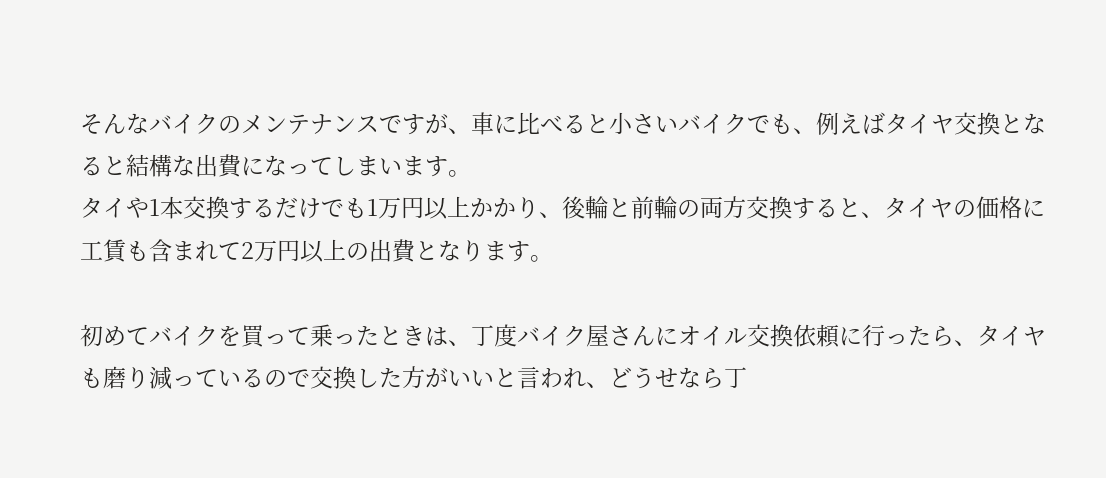そんなバイクのメンテナンスですが、車に比べると小さいバイクでも、例えばタイヤ交換となると結構な出費になってしまいます。
タイや1本交換するだけでも1万円以上かかり、後輪と前輪の両方交換すると、タイヤの価格に工賃も含まれて2万円以上の出費となります。

初めてバイクを買って乗ったときは、丁度バイク屋さんにオイル交換依頼に行ったら、タイヤも磨り減っているので交換した方がいいと言われ、どうせなら丁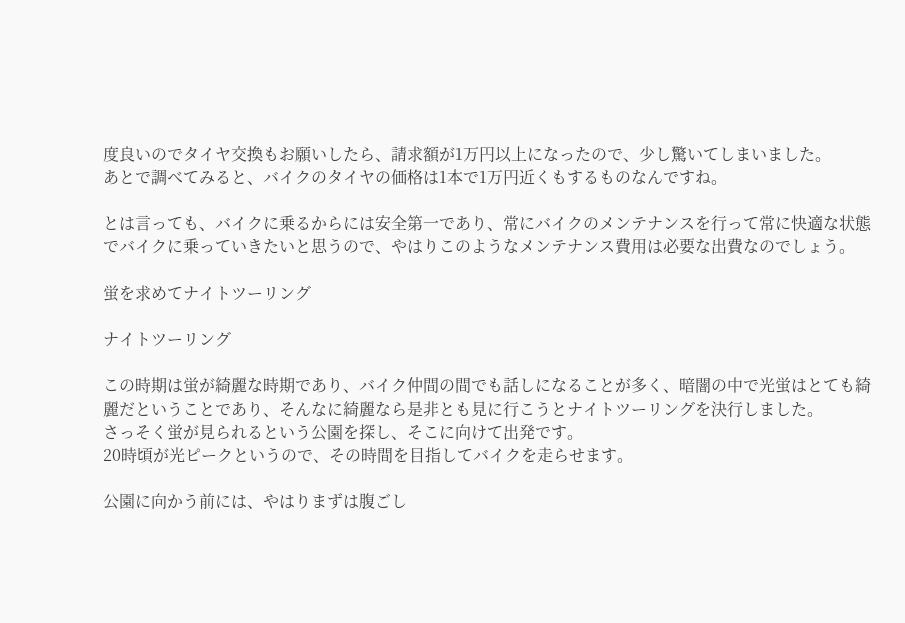度良いのでタイヤ交換もお願いしたら、請求額が1万円以上になったので、少し驚いてしまいました。
あとで調べてみると、バイクのタイヤの価格は1本で1万円近くもするものなんですね。

とは言っても、バイクに乗るからには安全第一であり、常にバイクのメンテナンスを行って常に快適な状態でバイクに乗っていきたいと思うので、やはりこのようなメンテナンス費用は必要な出費なのでしょう。

蛍を求めてナイトツーリング

ナイトツーリング

この時期は蛍が綺麗な時期であり、バイク仲間の間でも話しになることが多く、暗闇の中で光蛍はとても綺麗だということであり、そんなに綺麗なら是非とも見に行こうとナイトツーリングを決行しました。
さっそく蛍が見られるという公園を探し、そこに向けて出発です。
20時頃が光ピークというので、その時間を目指してバイクを走らせます。

公園に向かう前には、やはりまずは腹ごし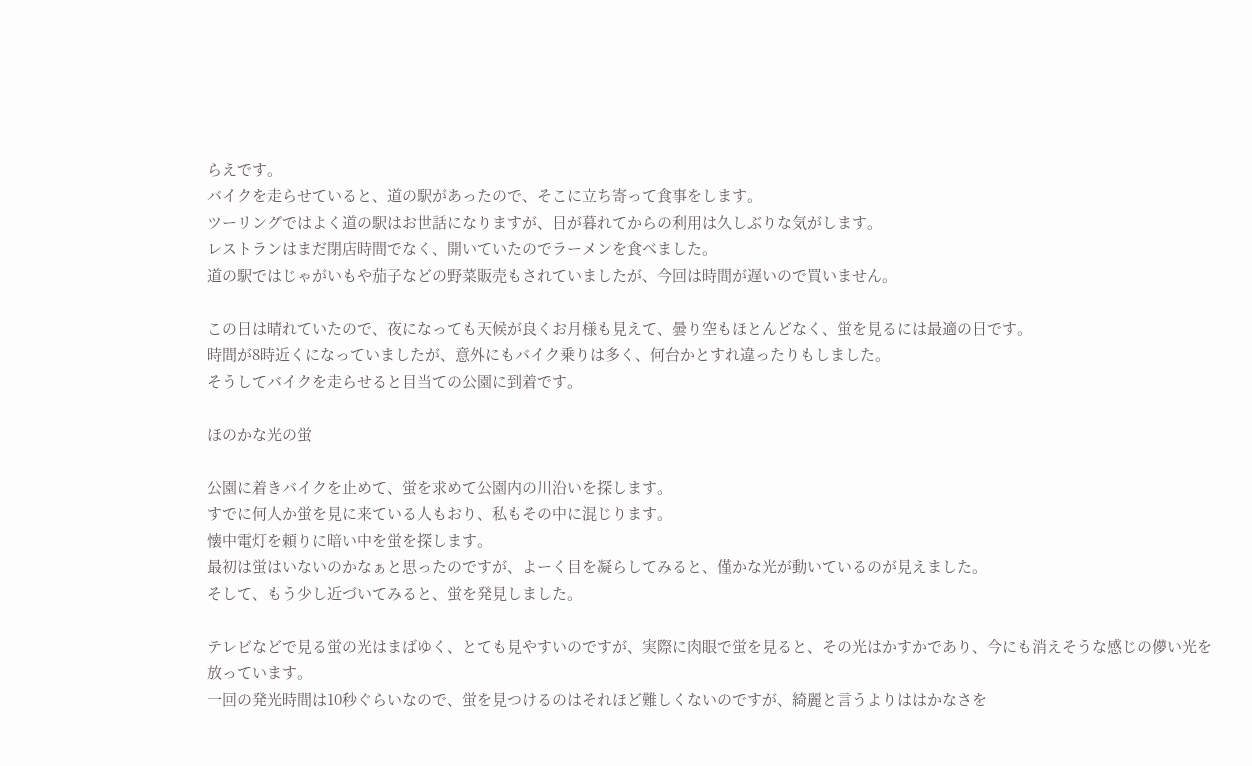らえです。
バイクを走らせていると、道の駅があったので、そこに立ち寄って食事をします。
ツーリングではよく道の駅はお世話になりますが、日が暮れてからの利用は久しぶりな気がします。
レストランはまだ閉店時間でなく、開いていたのでラーメンを食べました。
道の駅ではじゃがいもや茄子などの野菜販売もされていましたが、今回は時間が遅いので買いません。

この日は晴れていたので、夜になっても天候が良くお月様も見えて、曇り空もほとんどなく、蛍を見るには最適の日です。
時間が8時近くになっていましたが、意外にもバイク乗りは多く、何台かとすれ違ったりもしました。
そうしてバイクを走らせると目当ての公園に到着です。

ほのかな光の蛍

公園に着きバイクを止めて、蛍を求めて公園内の川沿いを探します。
すでに何人か蛍を見に来ている人もおり、私もその中に混じります。
懐中電灯を頼りに暗い中を蛍を探します。
最初は蛍はいないのかなぁと思ったのですが、よーく目を凝らしてみると、僅かな光が動いているのが見えました。
そして、もう少し近づいてみると、蛍を発見しました。

テレビなどで見る蛍の光はまばゆく、とても見やすいのですが、実際に肉眼で蛍を見ると、その光はかすかであり、今にも消えそうな感じの儚い光を放っています。
一回の発光時間は10秒ぐらいなので、蛍を見つけるのはそれほど難しくないのですが、綺麗と言うよりははかなさを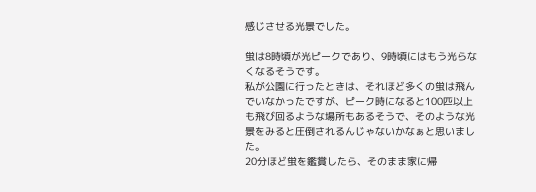感じさせる光景でした。

蛍は8時頃が光ピークであり、9時頃にはもう光らなくなるそうです。
私が公園に行ったときは、それほど多くの蛍は飛んでいなかったですが、ピーク時になると100匹以上も飛び回るような場所もあるそうで、そのような光景をみると圧倒されるんじゃないかなぁと思いました。
20分ほど蛍を鑑賞したら、そのまま家に帰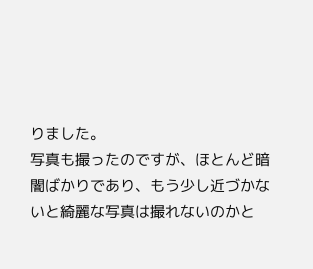りました。
写真も撮ったのですが、ほとんど暗闇ばかりであり、もう少し近づかないと綺麗な写真は撮れないのかと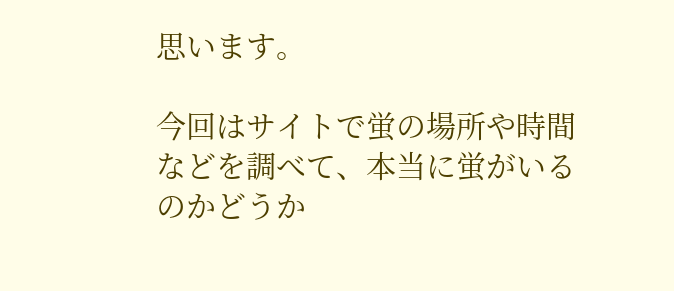思います。

今回はサイトで蛍の場所や時間などを調べて、本当に蛍がいるのかどうか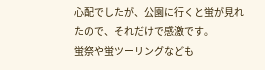心配でしたが、公園に行くと蛍が見れたので、それだけで感激です。
蛍祭や蛍ツーリングなども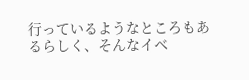行っているようなところもあるらしく、そんなイベ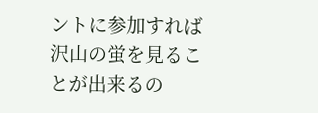ントに参加すれば沢山の蛍を見ることが出来るの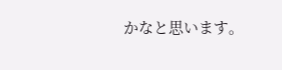かなと思います。